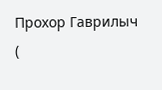Прохор Гаврилыч (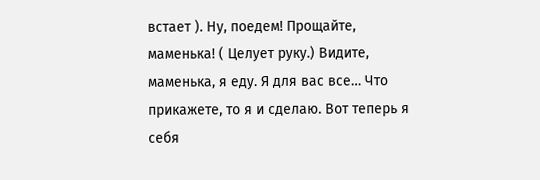встает ). Ну, поедем! Прощайте, маменька! ( Целует руку.) Видите, маменька, я еду. Я для вас все… Что прикажете, то я и сделаю. Вот теперь я себя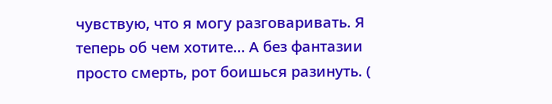чувствую, что я могу разговаривать. Я теперь об чем хотите… А без фантазии просто смерть, рот боишься разинуть. (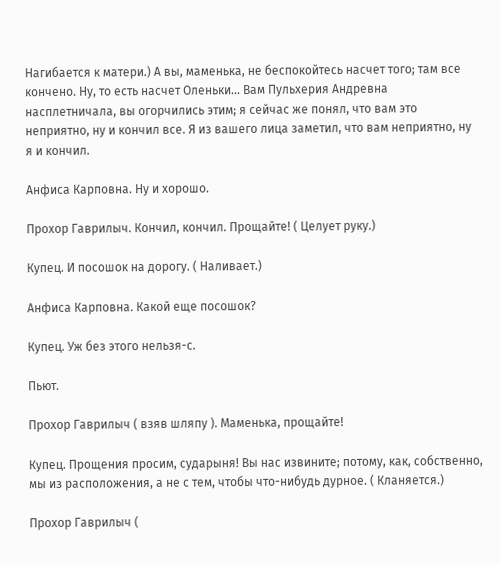Нагибается к матери.) А вы, маменька, не беспокойтесь насчет того; там все кончено. Ну, то есть насчет Оленьки… Вам Пульхерия Андревна насплетничала, вы огорчились этим; я сейчас же понял, что вам это неприятно, ну и кончил все. Я из вашего лица заметил, что вам неприятно, ну я и кончил.

Анфиса Карповна. Ну и хорошо.

Прохор Гаврилыч. Кончил, кончил. Прощайте! ( Целует руку.)

Купец. И посошок на дорогу. ( Наливает.)

Анфиса Карповна. Какой еще посошок?

Купец. Уж без этого нельзя-с.

Пьют.

Прохор Гаврилыч ( взяв шляпу ). Маменька, прощайте!

Купец. Прощения просим, сударыня! Вы нас извините; потому, как, собственно, мы из расположения, а не с тем, чтобы что-нибудь дурное. ( Кланяется.)

Прохор Гаврилыч (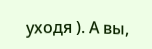уходя ). А вы,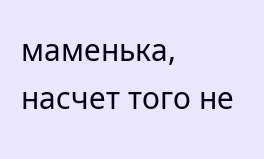маменька, насчет того не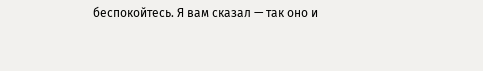беспокойтесь. Я вам сказал — так оно и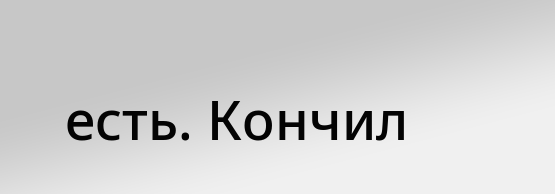есть. Кончил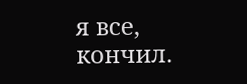я все, кончил.